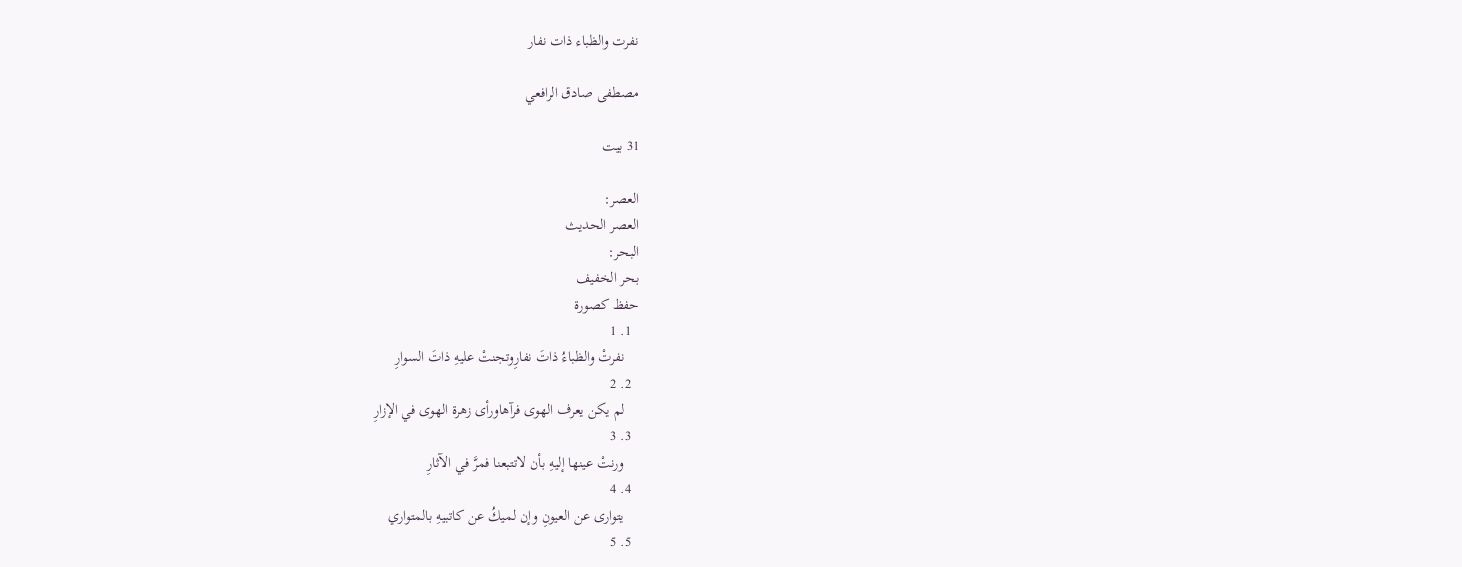نفرت والظباء ذات نفار

مصطفى صادق الرافعي

31 بيت

العصر:
العصر الحديث
البحر:
بحر الخفيف
حفظ كصورة
  1. 1
    نفرتْ والظباءُ ذاتَ نفارِوتجنتْ عليهِ ذاتَ السوارِ
  2. 2
    لم يكن يعرف الهوى فرآهاورأى زهرة الهوى في الإزارِ
  3. 3
    ورنتْ عينها إليهِ بأن لاتتبعنا فمرَّ في الآثارِ
  4. 4
    يتوارى عن العيونِ وإن لميكُ عن كاتبيهِ بالمتواري
  5. 5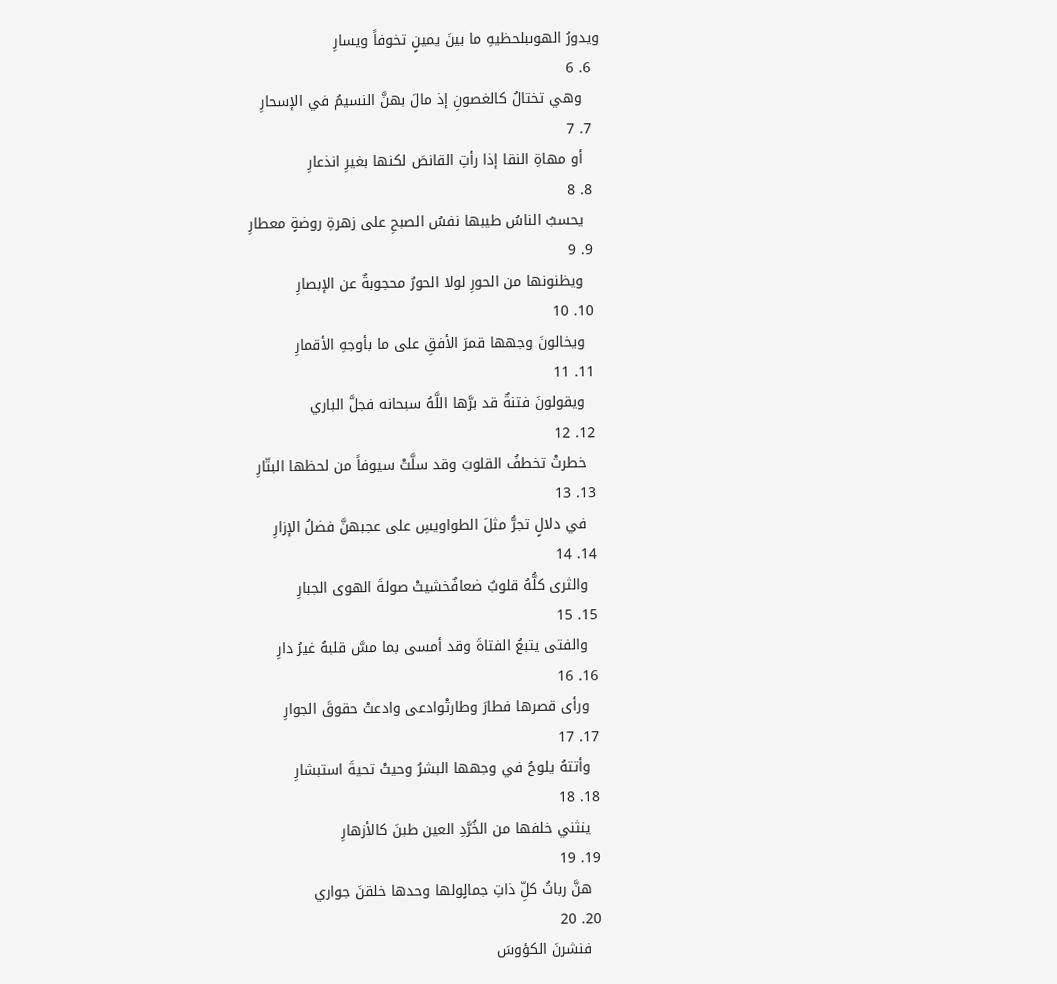ويدورُ الهوىبلحظيهِ ما بينَ يمينٍ تخوفاً ويسارِ
  6. 6
    وهي تختالُ كالغصونِ إذ مالَ بهنَّ النسيمُ في الإسحارِ
  7. 7
    أو مهاةِ النقا إذا رأتِ القانصَ لكنها بغيرِ انذعارِ
  8. 8
    يحسبُ الناسُ طيبها نفسُ الصبحِ على زهرةِ روضةٍ معطارِ
  9. 9
    ويظنونها من الحورِ لولا الحورُ محجوبةٌ عن الإبصارِ
  10. 10
    ويخالونَ وجهها قمرَ الأفقِ على ما بأوجهِ الأقمارِ
  11. 11
    ويقولونَ فتنةٌ قد برَّها اللَّهُ سبحانه فجلَّ الباري
  12. 12
    خطرتْ تخطفُ القلوبَ وقد سلَّتْ سيوفاً من لحظها البتّارِ
  13. 13
    في دلالٍ تجرُّ مثلَ الطواويسِ على عجبهنَّ فضلُ الإزارِ
  14. 14
    والثرى كلُّهُ قلوبٌ ضعافٌخشيتْ صولةَ الهوى الجبارِ
  15. 15
    والفتى يتبعُ الفتاةَ وقد أمسى بما مسَّ قلبهُ غيرُ دارِ
  16. 16
    ورأى قصرها فطارَ وطارتْوادعى وادعتْ حقوقَ الجوارِ
  17. 17
    وأتتهُ يلوحُ في وجهها البشرُ وحيتْ تحيةَ استبشارِ
  18. 18
    ينثني خلفها من الخُرَّدِ العين طبنَ كالأزهارِ
  19. 19
    هنَّ رباتُ كلِّ ذاتِ جمالٍولها وحدها خلقنَ جواري
  20. 20
    فنشرنَ الكؤوسَ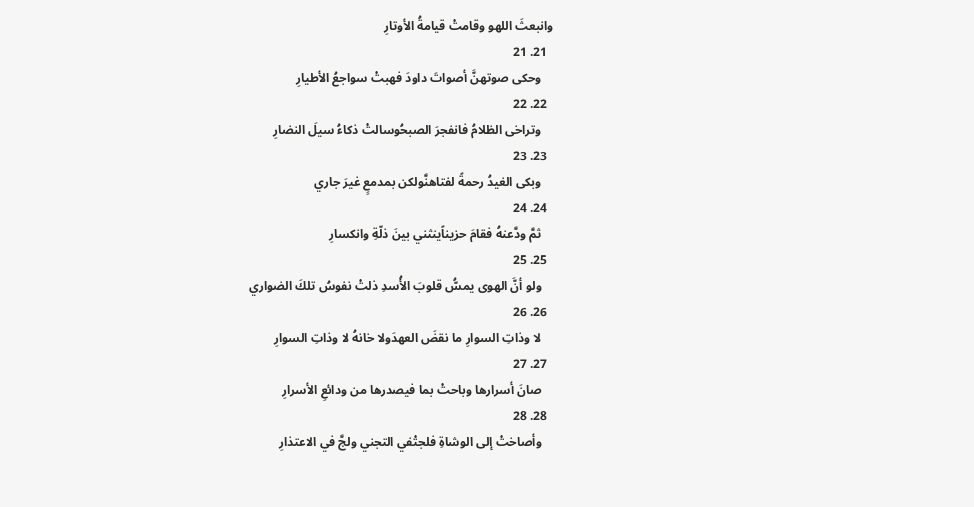وانبعثَ اللهو وقامتْ قيامةُ الأوتارِ
  21. 21
    وحكى صوتهنَّ أصواتَ داودَ فهبتْ سواجعُ الأطيارِ
  22. 22
    وتراخى الظلامُ فانفجرَ الصبحُوسالتْ ذكاءُ سيلَ النضارِ
  23. 23
    وبكى الغيدُ رحمةً لفتاهنَّولكن بمدمعٍ غيرَ جاري
  24. 24
    ثمَّ ودَّعنهُ فقامَ حزيناًينثني بينَ ذلّةِ وانكسارِ
  25. 25
    ولو أنَّ الهوى يمسُّ قلوبَ الأُسدِ ذلتْ نفوسُ تلكَ الضواري
  26. 26
    لا وذاتِ السوارِ ما نقضَ العهدَولا خانهُ لا وذاتِ السوارِ
  27. 27
    صانَ أسرارها وباحتْ بما فيصدرها من ودائعِ الأسرارِ
  28. 28
    وأصاختْ إلى الوشاةِ فلجتْفي التجني ولجَّ في الاعتذارِ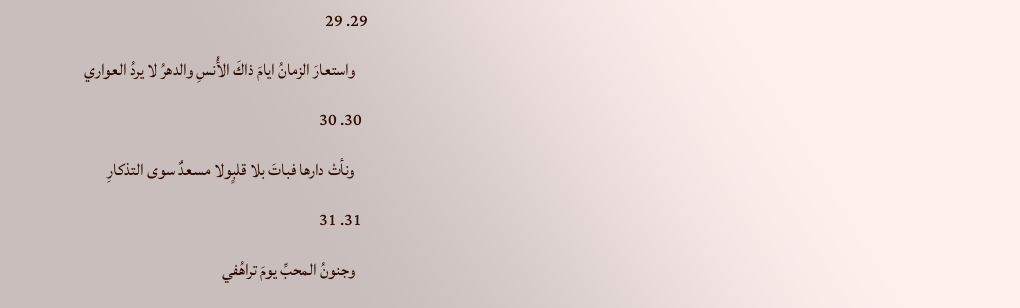29. 29
    واستعارَ الزمانُ ايامَ ذاكَ الأُنسِ والدهرُ لا يردُ العواري
  30. 30
    ونأتْ دارها فباتَ بلا قلبٍولا مسعدٌ سوى التذكارِ
  31. 31
    وجنونُ المحبِّ يومَ تراهُفي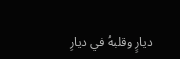ديارٍ وقلبهُ في ديارِ